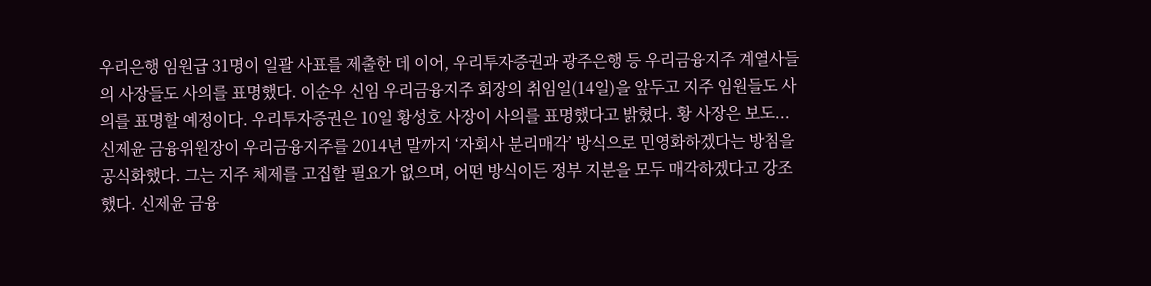우리은행 임원급 31명이 일괄 사표를 제출한 데 이어, 우리투자증권과 광주은행 등 우리금융지주 계열사들의 사장들도 사의를 표명했다. 이순우 신임 우리금융지주 회장의 취임일(14일)을 앞두고 지주 임원들도 사의를 표명할 예정이다. 우리투자증권은 10일 황성호 사장이 사의를 표명했다고 밝혔다. 황 사장은 보도...
신제윤 금융위원장이 우리금융지주를 2014년 말까지 ‘자회사 분리매각’ 방식으로 민영화하겠다는 방침을 공식화했다. 그는 지주 체제를 고집할 필요가 없으며, 어떤 방식이든 정부 지분을 모두 매각하겠다고 강조했다. 신제윤 금융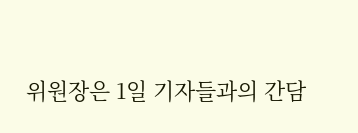위원장은 1일 기자들과의 간담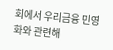회에서 우리금융 민영화와 관련해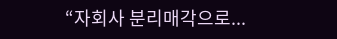“자회사 분리매각으로...